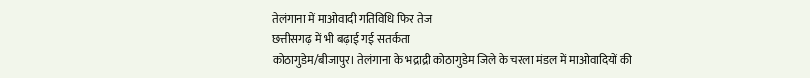तेलंगाना में माओवादी गतिविधि फिर तेज
छत्तीसगढ़ में भी बढ़ाई गई सतर्कता
कोठागुडेम/बीजापुर। तेलंगाना के भद्राद्री कोठागुडेम जिले के चरला मंडल में माओवादियों की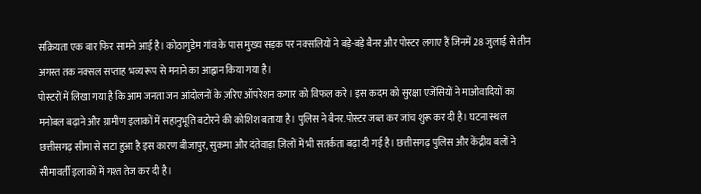सक्रियता एक बार फिर सामने आई है। कोठागुडेम गांव के पास मुख्य सड़क पर नक्सलियों ने बड़े-बड़े बैनर और पोस्टर लगाए हैं जिनमें 28 जुलाई से तीन अगस्त तक नक्सल सप्ताह भव्य रूप से मनाने का आह्वान किया गया है।
पोस्टरों में लिखा गया है कि आम जनता जन आंदोलनों के ज़रिए ऑपरेशन कगार को विफल करे। इस कदम को सुरक्षा एजेंसियों ने माओवादियों का मनोबल बढ़ाने और ग्रामीण इलाकों में सहानुभूति बटोरने की कोशिश बताया है। पुलिस ने बैनर.पोस्टर जब्त कर जांच शुरू कर दी है। घटना स्थल छत्तीसगढ़ सीमा से सटा हुआ है इस कारण बीजापुर, सुकमा और दंतेवाड़ा ज़िलों में भी सतर्कता बढ़ा दी गई है। छत्तीसगढ़ पुलिस और केंद्रीय बलों ने सीमावर्ती इलाकों में गश्त तेज कर दी है।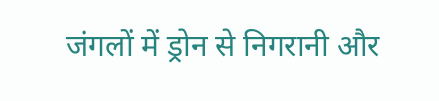जंगलों में ड्रोन से निगरानी और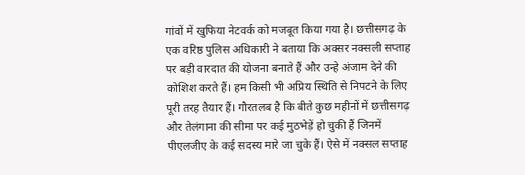गांवों में खुफिया नेटवर्क को मजबूत किया गया है। छत्तीसगढ़ के एक वरिष्ठ पुलिस अधिकारी ने बताया कि अक्सर नक्सली सप्ताह पर बड़ी वारदात की योजना बनाते हैं और उन्हे अंजाम देने की कोशिश करते हैं। हम किसी भी अप्रिय स्थिति से निपटने के लिए पूरी तरह तैयार हैं। गौरतलब है कि बीते कुछ महीनों में छत्तीसगढ़ और तेलंगाना की सीमा पर कई मुठभेड़ें हो चुकी हैं जिनमें पीएलजीए के कई सदस्य मारे जा चुके हैं। ऐसे में नक्सल सप्ताह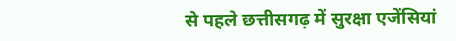से पहले छत्तीसगढ़ में सुरक्षा एजेंसियां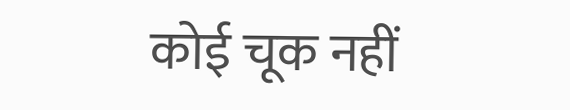कोई चूक नहीं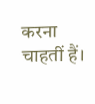करना चाहतीं हैं।